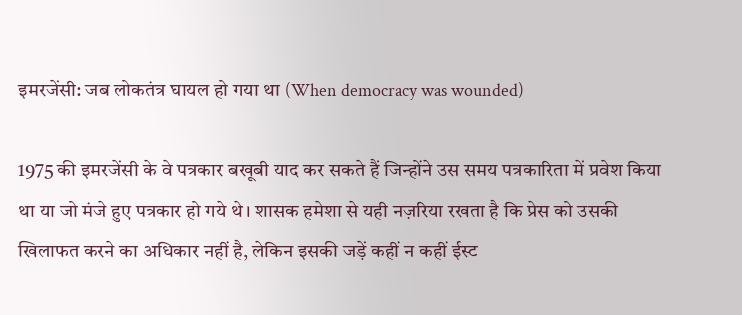इमरजेंसी: जब लोकतंत्र घायल हो गया था (When democracy was wounded)

1975 की इमरजेंसी के वे पत्रकार बखूबी याद कर सकते हैं जिन्‍होंने उस समय पत्रकारिता में प्रवेश किया था या जो मंजे हुए पत्रकार हो गये थे। शासक हमेशा से यही नज़रिया रखता है कि प्रेस को उसकी खिलाफत करने का अधिकार नहीं है, लेकिन इसकी जड़ें कहीं न कहीं ईस्ट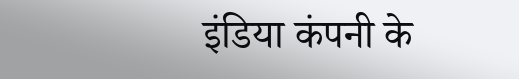इंडिया कंपनी के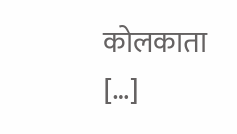कोलकाता […]